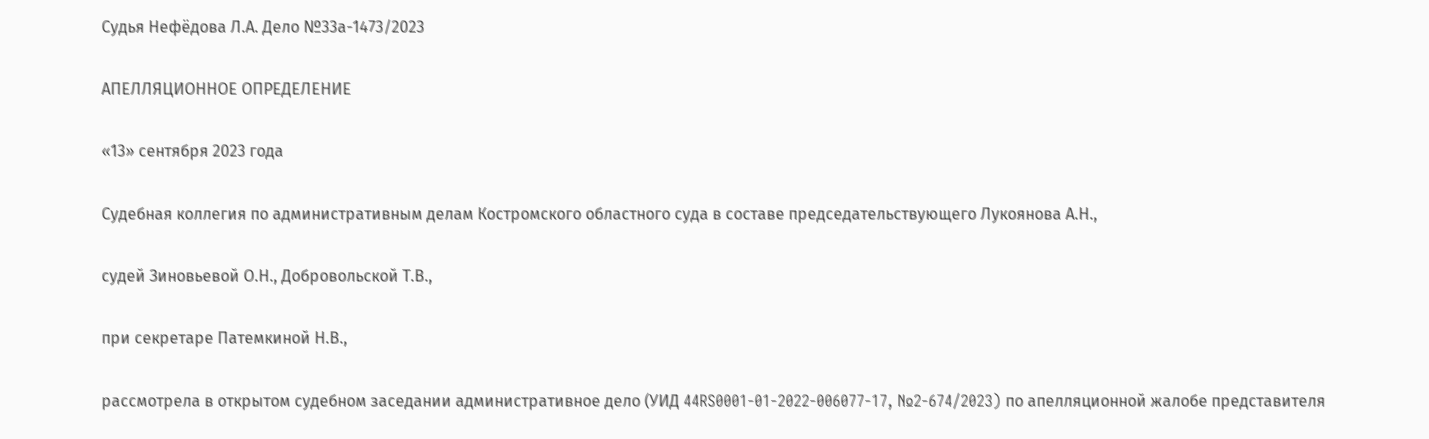Судья Нефёдова Л.А. Дело №33а-1473/2023

АПЕЛЛЯЦИОННОЕ ОПРЕДЕЛЕНИЕ

«13» сентября 2023 года

Судебная коллегия по административным делам Костромского областного суда в составе председательствующего Лукоянова А.Н.,

судей Зиновьевой О.Н., Добровольской Т.В.,

при секретаре Патемкиной Н.В.,

рассмотрела в открытом судебном заседании административное дело (УИД 44RS0001-01-2022-006077-17, №2-674/2023) по апелляционной жалобе представителя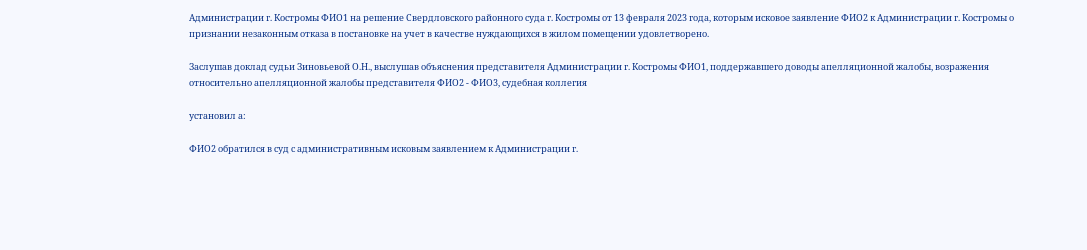Администрации г. Костромы ФИО1 на решение Свердловского районного суда г. Костромы от 13 февраля 2023 года, которым исковое заявление ФИО2 к Администрации г. Костромы о признании незаконным отказа в постановке на учет в качестве нуждающихся в жилом помещении удовлетворено.

Заслушав доклад судьи Зиновьевой О.Н., выслушав объяснения представителя Администрации г. Костромы ФИО1, поддержавшего доводы апелляционной жалобы, возражения относительно апелляционной жалобы представителя ФИО2 - ФИО3, судебная коллегия

установил а:

ФИО2 обратился в суд с административным исковым заявлением к Администрации г.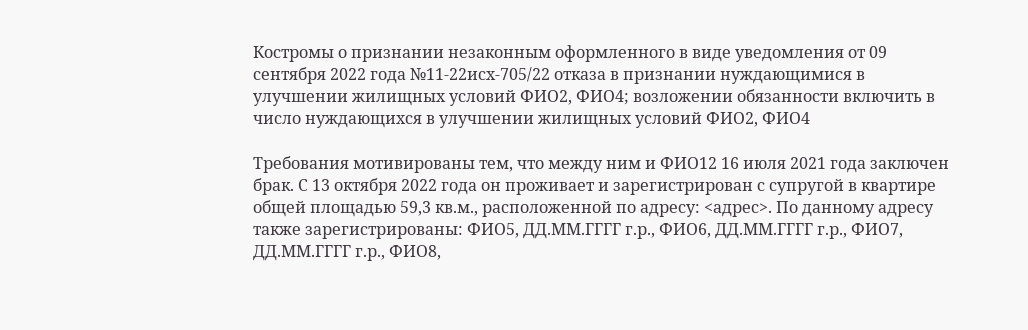Костромы о признании незаконным оформленного в виде уведомления от 09 сентября 2022 года №11-22исх-705/22 отказа в признании нуждающимися в улучшении жилищных условий ФИО2, ФИО4; возложении обязанности включить в число нуждающихся в улучшении жилищных условий ФИО2, ФИО4

Требования мотивированы тем, что между ним и ФИО12 16 июля 2021 года заключен брак. С 13 октября 2022 года он проживает и зарегистрирован с супругой в квартире общей площадью 59,3 кв.м., расположенной по адресу: <адрес>. По данному адресу также зарегистрированы: ФИО5, ДД.ММ.ГГГГ г.р., ФИО6, ДД.ММ.ГГГГ г.р., ФИО7, ДД.ММ.ГГГГ г.р., ФИО8,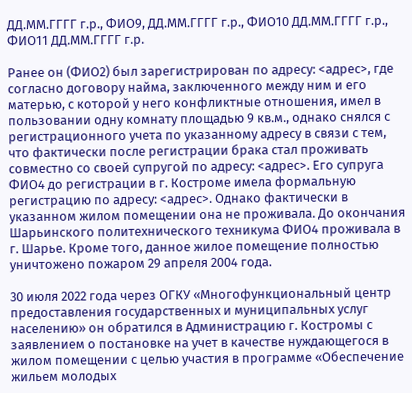ДД.ММ.ГГГГ г.р., ФИО9, ДД.ММ.ГГГГ г.р., ФИО10 ДД.ММ.ГГГГ г.р., ФИО11 ДД.ММ.ГГГГ г.р.

Ранее он (ФИО2) был зарегистрирован по адресу: <адрес>, где согласно договору найма, заключенного между ним и его матерью, с которой у него конфликтные отношения, имел в пользовании одну комнату площадью 9 кв.м., однако снялся с регистрационного учета по указанному адресу в связи с тем, что фактически после регистрации брака стал проживать совместно со своей супругой по адресу: <адрес>. Его супруга ФИО4 до регистрации в г. Костроме имела формальную регистрацию по адресу: <адрес>. Однако фактически в указанном жилом помещении она не проживала. До окончания Шарьинского политехнического техникума ФИО4 проживала в г. Шарье. Кроме того, данное жилое помещение полностью уничтожено пожаром 29 апреля 2004 года.

30 июля 2022 года через ОГКУ «Многофункциональный центр предоставления государственных и муниципальных услуг населению» он обратился в Администрацию г. Костромы с заявлением о постановке на учет в качестве нуждающегося в жилом помещении с целью участия в программе «Обеспечение жильем молодых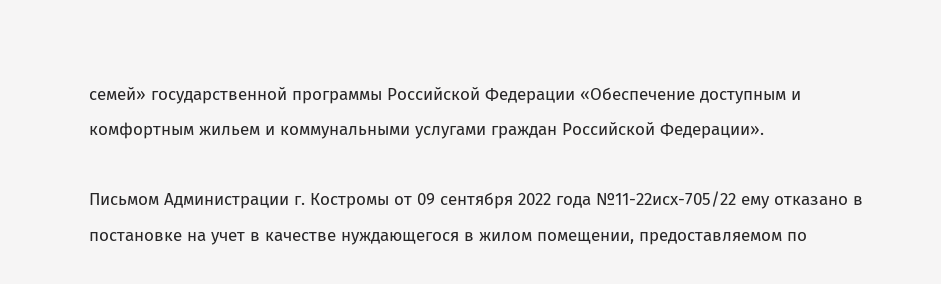семей» государственной программы Российской Федерации «Обеспечение доступным и комфортным жильем и коммунальными услугами граждан Российской Федерации».

Письмом Администрации г. Костромы от 09 сентября 2022 года №11-22исх-705/22 ему отказано в постановке на учет в качестве нуждающегося в жилом помещении, предоставляемом по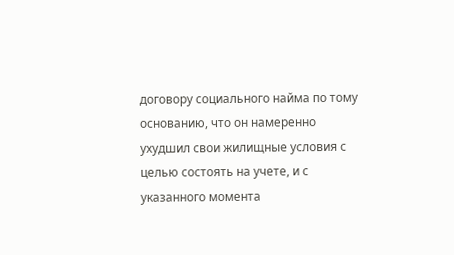договору социального найма по тому основанию, что он намеренно ухудшил свои жилищные условия с целью состоять на учете, и с указанного момента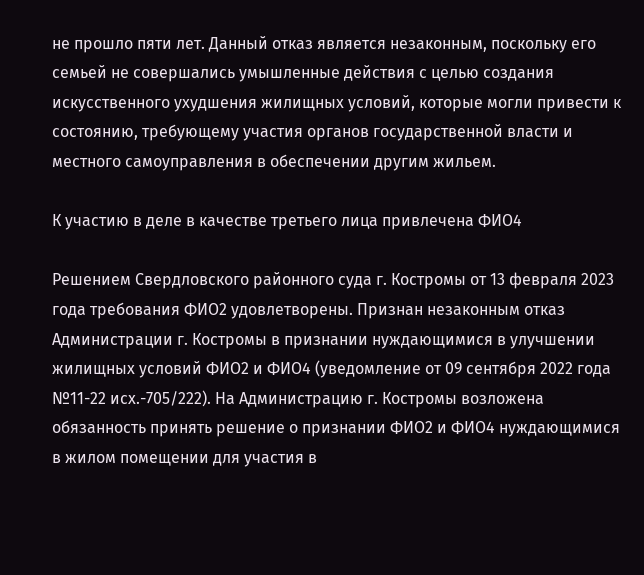не прошло пяти лет. Данный отказ является незаконным, поскольку его семьей не совершались умышленные действия с целью создания искусственного ухудшения жилищных условий, которые могли привести к состоянию, требующему участия органов государственной власти и местного самоуправления в обеспечении другим жильем.

К участию в деле в качестве третьего лица привлечена ФИО4

Решением Свердловского районного суда г. Костромы от 13 февраля 2023 года требования ФИО2 удовлетворены. Признан незаконным отказ Администрации г. Костромы в признании нуждающимися в улучшении жилищных условий ФИО2 и ФИО4 (уведомление от 09 сентября 2022 года №11-22 исх.-705/222). На Администрацию г. Костромы возложена обязанность принять решение о признании ФИО2 и ФИО4 нуждающимися в жилом помещении для участия в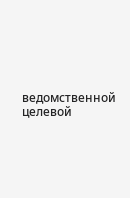ведомственной целевой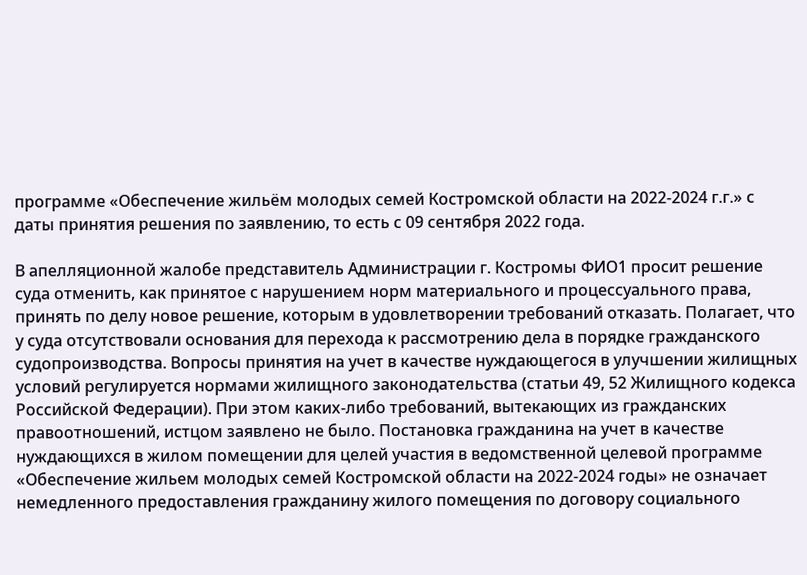программе «Обеспечение жильём молодых семей Костромской области на 2022-2024 г.г.» с даты принятия решения по заявлению, то есть с 09 сентября 2022 года.

В апелляционной жалобе представитель Администрации г. Костромы ФИО1 просит решение суда отменить, как принятое с нарушением норм материального и процессуального права, принять по делу новое решение, которым в удовлетворении требований отказать. Полагает, что у суда отсутствовали основания для перехода к рассмотрению дела в порядке гражданского судопроизводства. Вопросы принятия на учет в качестве нуждающегося в улучшении жилищных условий регулируется нормами жилищного законодательства (статьи 49, 52 Жилищного кодекса Российской Федерации). При этом каких-либо требований, вытекающих из гражданских правоотношений, истцом заявлено не было. Постановка гражданина на учет в качестве нуждающихся в жилом помещении для целей участия в ведомственной целевой программе «Обеспечение жильем молодых семей Костромской области на 2022-2024 годы» не означает немедленного предоставления гражданину жилого помещения по договору социального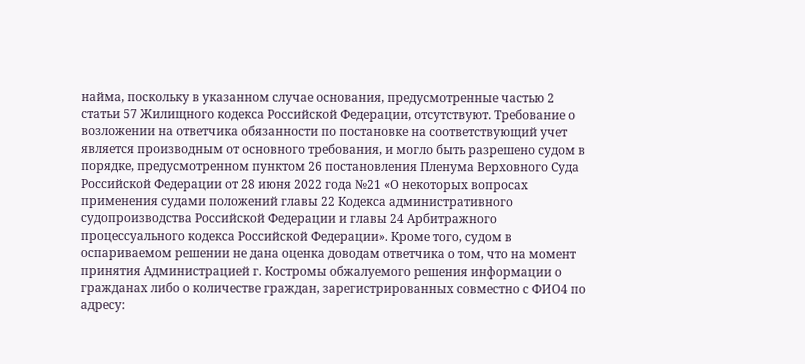найма, поскольку в указанном случае основания, предусмотренные частью 2 статьи 57 Жилищного кодекса Российской Федерации, отсутствуют. Требование о возложении на ответчика обязанности по постановке на соответствующий учет является производным от основного требования, и могло быть разрешено судом в порядке, предусмотренном пунктом 26 постановления Пленума Верховного Суда Российской Федерации от 28 июня 2022 года №21 «О некоторых вопросах применения судами положений главы 22 Кодекса административного судопроизводства Российской Федерации и главы 24 Арбитражного процессуального кодекса Российской Федерации». Кроме того, судом в оспариваемом решении не дана оценка доводам ответчика о том, что на момент принятия Администрацией г. Костромы обжалуемого решения информации о гражданах либо о количестве граждан, зарегистрированных совместно с ФИО4 по адресу: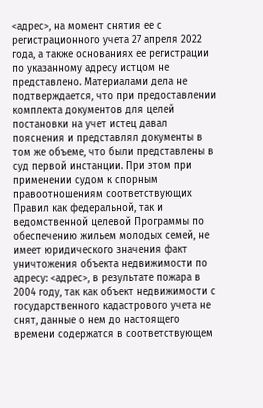<адрес>, на момент снятия ее с регистрационного учета 27 апреля 2022 года, а также основаниях ее регистрации по указанному адресу истцом не представлено. Материалами дела не подтверждается, что при предоставлении комплекта документов для целей постановки на учет истец давал пояснения и представлял документы в том же объеме, что были представлены в суд первой инстанции. При этом при применении судом к спорным правоотношениям соответствующих Правил как федеральной, так и ведомственной целевой Программы по обеспечению жильем молодых семей, не имеет юридического значения факт уничтожения объекта недвижимости по адресу: <адрес>, в результате пожара в 2004 году, так как объект недвижимости с государственного кадастрового учета не снят, данные о нем до настоящего времени содержатся в соответствующем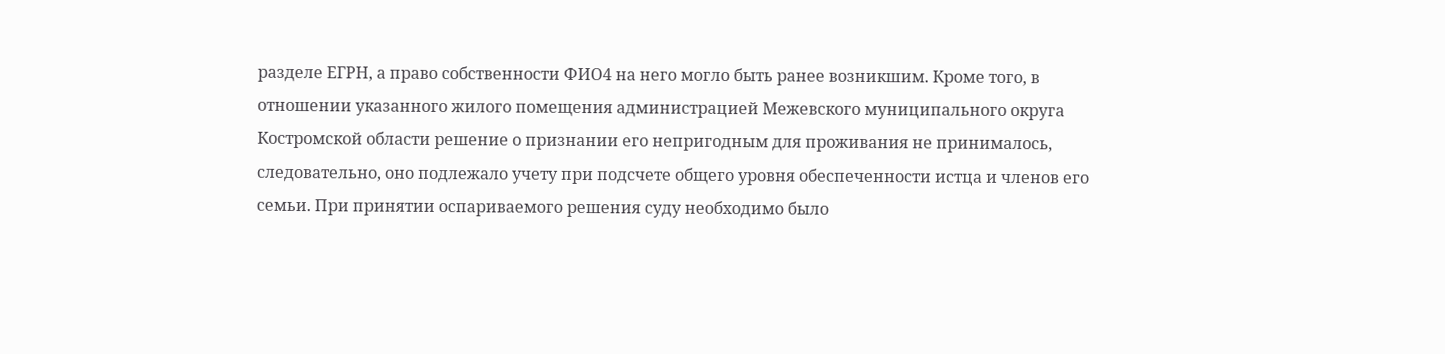разделе ЕГРН, а право собственности ФИО4 на него могло быть ранее возникшим. Кроме того, в отношении указанного жилого помещения администрацией Межевского муниципального округа Костромской области решение о признании его непригодным для проживания не принималось, следовательно, оно подлежало учету при подсчете общего уровня обеспеченности истца и членов его семьи. При принятии оспариваемого решения суду необходимо было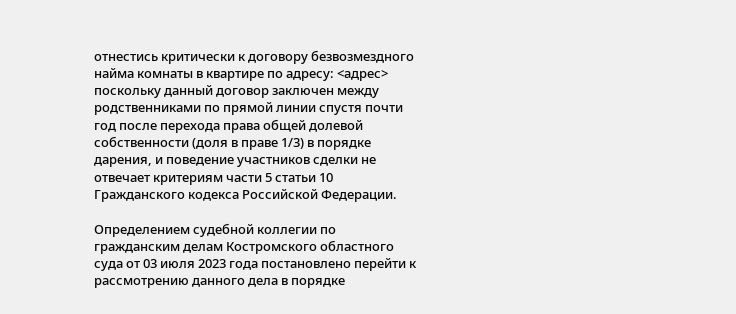отнестись критически к договору безвозмездного найма комнаты в квартире по адресу: <адрес> поскольку данный договор заключен между родственниками по прямой линии спустя почти год после перехода права общей долевой собственности (доля в праве 1/3) в порядке дарения, и поведение участников сделки не отвечает критериям части 5 статьи 10 Гражданского кодекса Российской Федерации.

Определением судебной коллегии по гражданским делам Костромского областного суда от 03 июля 2023 года постановлено перейти к рассмотрению данного дела в порядке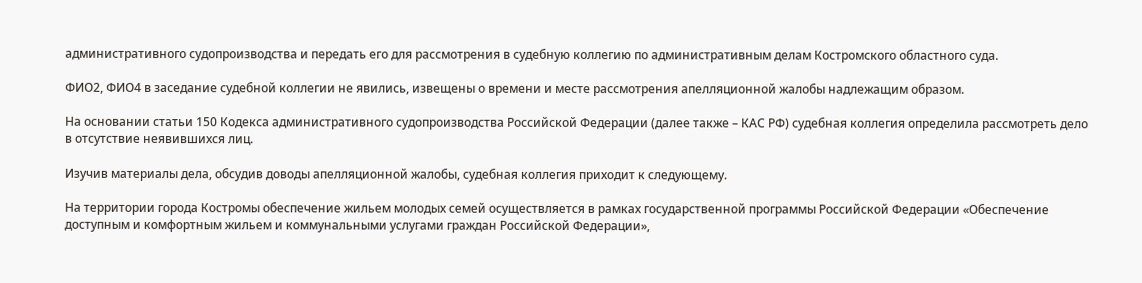административного судопроизводства и передать его для рассмотрения в судебную коллегию по административным делам Костромского областного суда.

ФИО2, ФИО4 в заседание судебной коллегии не явились, извещены о времени и месте рассмотрения апелляционной жалобы надлежащим образом.

На основании статьи 150 Кодекса административного судопроизводства Российской Федерации (далее также – КАС РФ) судебная коллегия определила рассмотреть дело в отсутствие неявившихся лиц.

Изучив материалы дела, обсудив доводы апелляционной жалобы, судебная коллегия приходит к следующему.

На территории города Костромы обеспечение жильем молодых семей осуществляется в рамках государственной программы Российской Федерации «Обеспечение доступным и комфортным жильем и коммунальными услугами граждан Российской Федерации»,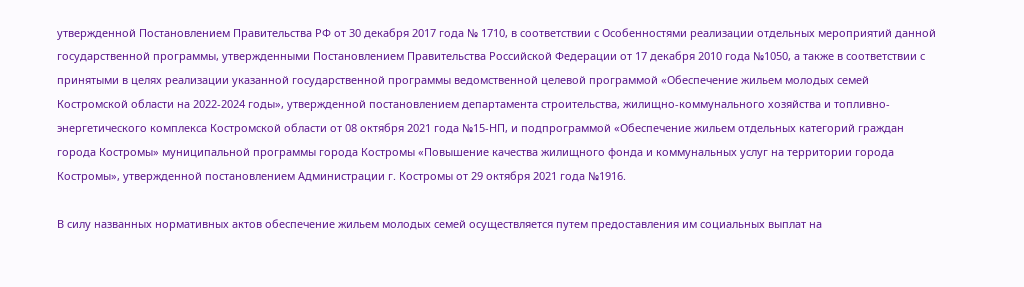утвержденной Постановлением Правительства РФ от 30 декабря 2017 года № 1710, в соответствии с Особенностями реализации отдельных мероприятий данной государственной программы, утвержденными Постановлением Правительства Российской Федерации от 17 декабря 2010 года №1050, а также в соответствии с принятыми в целях реализации указанной государственной программы ведомственной целевой программой «Обеспечение жильем молодых семей Костромской области на 2022-2024 годы», утвержденной постановлением департамента строительства, жилищно-коммунального хозяйства и топливно-энергетического комплекса Костромской области от 08 октября 2021 года №15-НП, и подпрограммой «Обеспечение жильем отдельных категорий граждан города Костромы» муниципальной программы города Костромы «Повышение качества жилищного фонда и коммунальных услуг на территории города Костромы», утвержденной постановлением Администрации г. Костромы от 29 октября 2021 года №1916.

В силу названных нормативных актов обеспечение жильем молодых семей осуществляется путем предоставления им социальных выплат на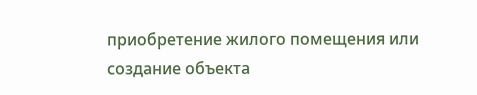приобретение жилого помещения или создание объекта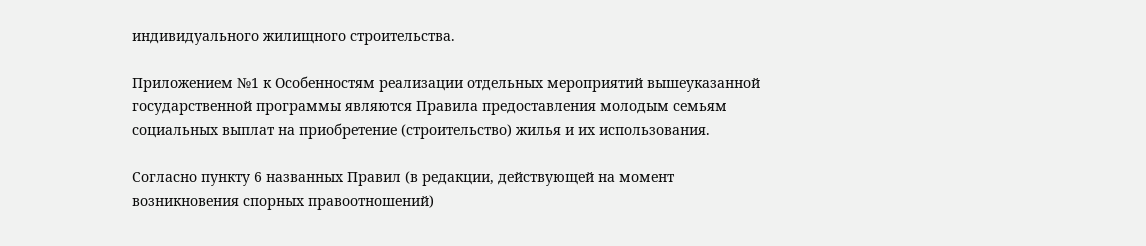индивидуального жилищного строительства.

Приложением №1 к Особенностям реализации отдельных мероприятий вышеуказанной государственной программы являются Правила предоставления молодым семьям социальных выплат на приобретение (строительство) жилья и их использования.

Согласно пункту 6 названных Правил (в редакции, действующей на момент возникновения спорных правоотношений)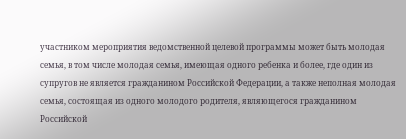участником мероприятия ведомственной целевой программы может быть молодая семья, в том числе молодая семья, имеющая одного ребенка и более, где один из супругов не является гражданином Российской Федерации, а также неполная молодая семья, состоящая из одного молодого родителя, являющегося гражданином Российской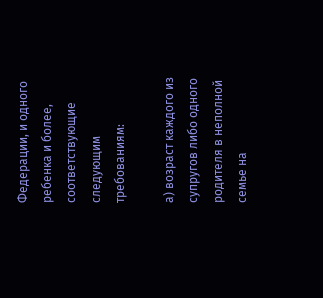Федерации, и одного ребенка и более, соответствующие следующим требованиям:

а) возраст каждого из супругов либо одного родителя в неполной семье на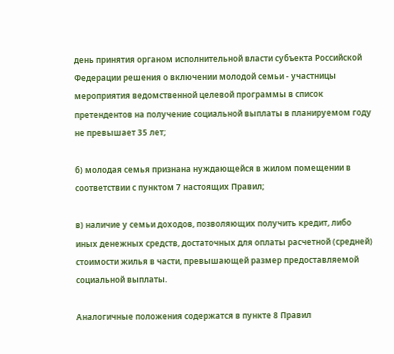день принятия органом исполнительной власти субъекта Российской Федерации решения о включении молодой семьи - участницы мероприятия ведомственной целевой программы в список претендентов на получение социальной выплаты в планируемом году не превышает 35 лет;

б) молодая семья признана нуждающейся в жилом помещении в соответствии с пунктом 7 настоящих Правил;

в) наличие у семьи доходов, позволяющих получить кредит, либо иных денежных средств, достаточных для оплаты расчетной (средней) стоимости жилья в части, превышающей размер предоставляемой социальной выплаты.

Аналогичные положения содержатся в пункте 8 Правил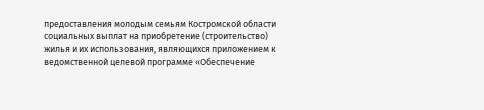предоставления молодым семьям Костромской области социальных выплат на приобретение (строительство) жилья и их использования, являющихся приложением к ведомственной целевой программе «Обеспечение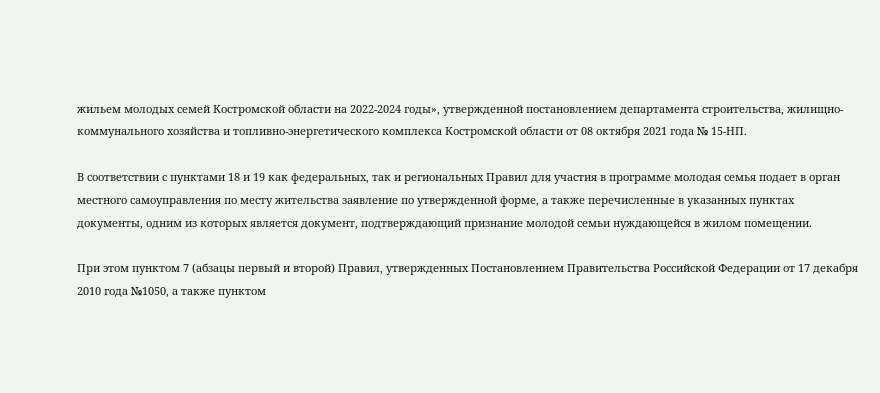жильем молодых семей Костромской области на 2022-2024 годы», утвержденной постановлением департамента строительства, жилищно-коммунального хозяйства и топливно-энергетического комплекса Костромской области от 08 октября 2021 года № 15-НП.

В соответствии с пунктами 18 и 19 как федеральных, так и региональных Правил для участия в программе молодая семья подает в орган местного самоуправления по месту жительства заявление по утвержденной форме, а также перечисленные в указанных пунктах документы, одним из которых является документ, подтверждающий признание молодой семьи нуждающейся в жилом помещении.

При этом пунктом 7 (абзацы первый и второй) Правил, утвержденных Постановлением Правительства Российской Федерации от 17 декабря 2010 года №1050, а также пунктом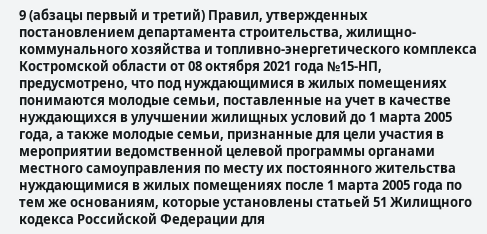9 (абзацы первый и третий) Правил, утвержденных постановлением департамента строительства, жилищно-коммунального хозяйства и топливно-энергетического комплекса Костромской области от 08 октября 2021 года №15-НП, предусмотрено, что под нуждающимися в жилых помещениях понимаются молодые семьи, поставленные на учет в качестве нуждающихся в улучшении жилищных условий до 1 марта 2005 года, а также молодые семьи, признанные для цели участия в мероприятии ведомственной целевой программы органами местного самоуправления по месту их постоянного жительства нуждающимися в жилых помещениях после 1 марта 2005 года по тем же основаниям, которые установлены статьей 51 Жилищного кодекса Российской Федерации для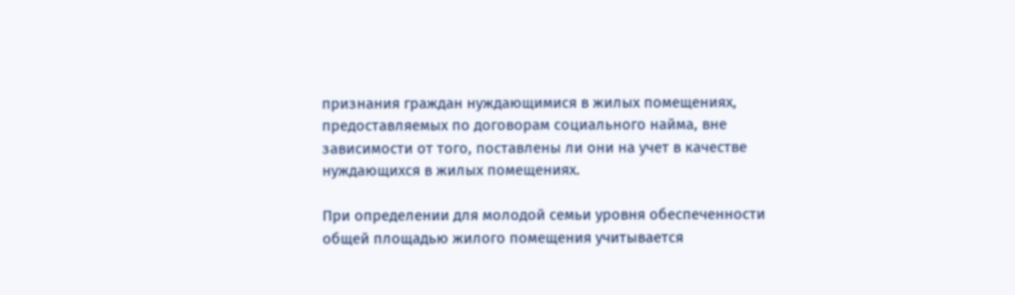признания граждан нуждающимися в жилых помещениях, предоставляемых по договорам социального найма, вне зависимости от того, поставлены ли они на учет в качестве нуждающихся в жилых помещениях.

При определении для молодой семьи уровня обеспеченности общей площадью жилого помещения учитывается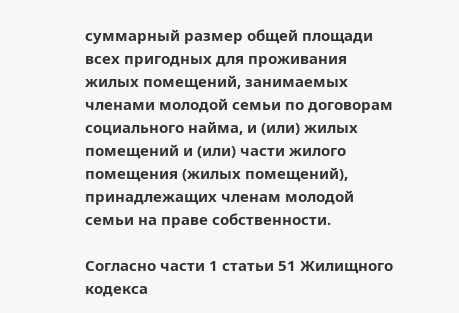суммарный размер общей площади всех пригодных для проживания жилых помещений, занимаемых членами молодой семьи по договорам социального найма, и (или) жилых помещений и (или) части жилого помещения (жилых помещений), принадлежащих членам молодой семьи на праве собственности.

Согласно части 1 статьи 51 Жилищного кодекса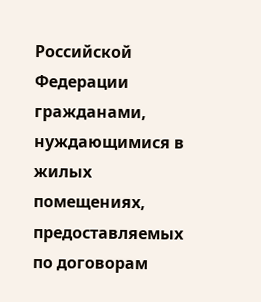Российской Федерации гражданами, нуждающимися в жилых помещениях, предоставляемых по договорам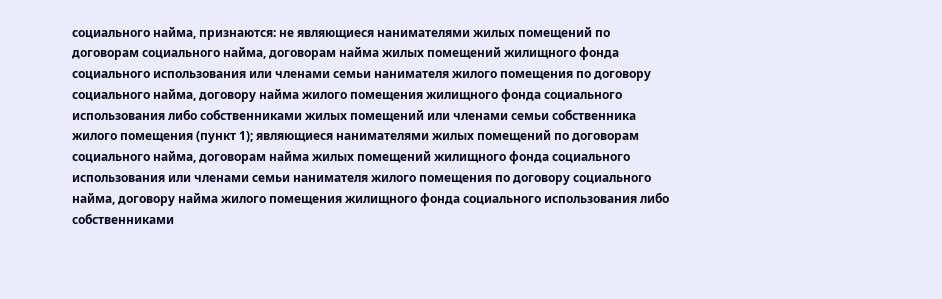социального найма, признаются: не являющиеся нанимателями жилых помещений по договорам социального найма, договорам найма жилых помещений жилищного фонда социального использования или членами семьи нанимателя жилого помещения по договору социального найма, договору найма жилого помещения жилищного фонда социального использования либо собственниками жилых помещений или членами семьи собственника жилого помещения (пункт 1); являющиеся нанимателями жилых помещений по договорам социального найма, договорам найма жилых помещений жилищного фонда социального использования или членами семьи нанимателя жилого помещения по договору социального найма, договору найма жилого помещения жилищного фонда социального использования либо собственниками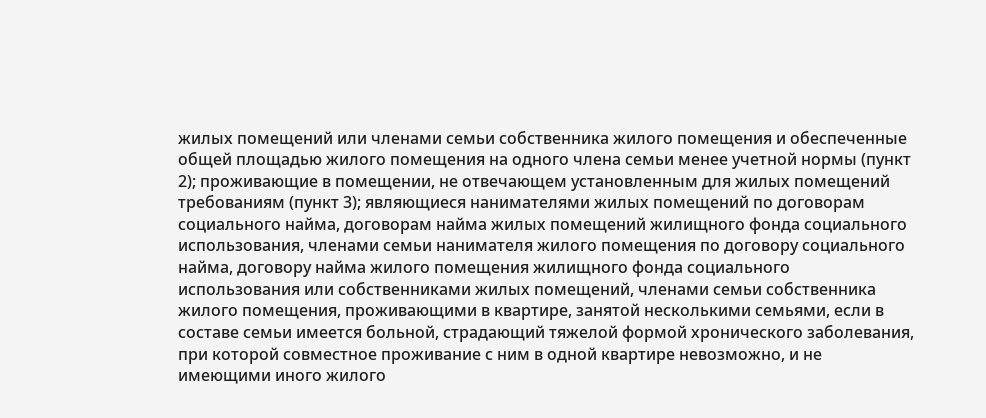жилых помещений или членами семьи собственника жилого помещения и обеспеченные общей площадью жилого помещения на одного члена семьи менее учетной нормы (пункт 2); проживающие в помещении, не отвечающем установленным для жилых помещений требованиям (пункт 3); являющиеся нанимателями жилых помещений по договорам социального найма, договорам найма жилых помещений жилищного фонда социального использования, членами семьи нанимателя жилого помещения по договору социального найма, договору найма жилого помещения жилищного фонда социального использования или собственниками жилых помещений, членами семьи собственника жилого помещения, проживающими в квартире, занятой несколькими семьями, если в составе семьи имеется больной, страдающий тяжелой формой хронического заболевания, при которой совместное проживание с ним в одной квартире невозможно, и не имеющими иного жилого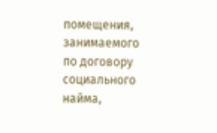помещения, занимаемого по договору социального найма,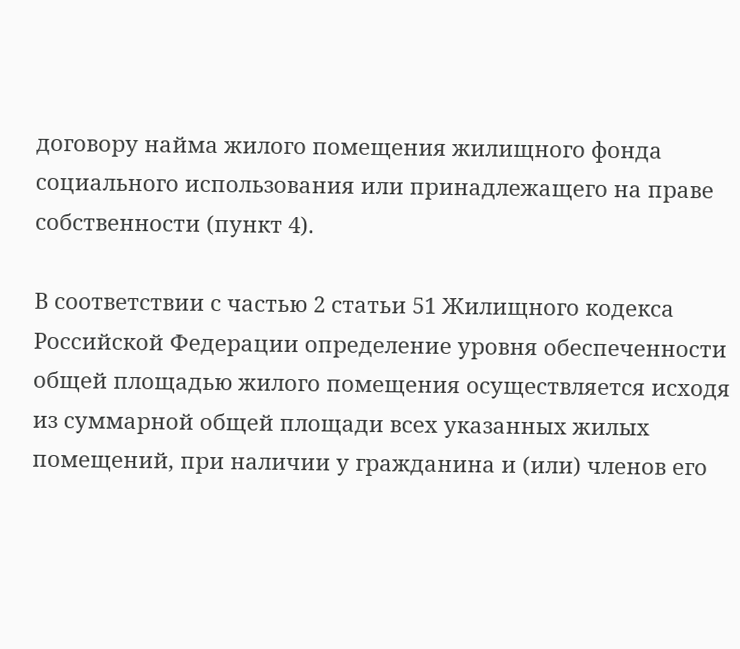договору найма жилого помещения жилищного фонда социального использования или принадлежащего на праве собственности (пункт 4).

В соответствии с частью 2 статьи 51 Жилищного кодекса Российской Федерации определение уровня обеспеченности общей площадью жилого помещения осуществляется исходя из суммарной общей площади всех указанных жилых помещений, при наличии у гражданина и (или) членов его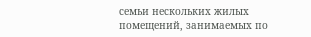семьи нескольких жилых помещений, занимаемых по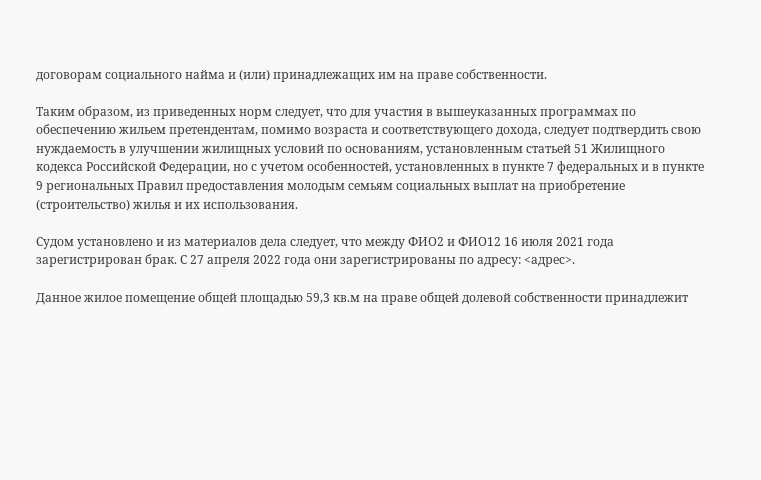договорам социального найма и (или) принадлежащих им на праве собственности.

Таким образом, из приведенных норм следует, что для участия в вышеуказанных программах по обеспечению жильем претендентам, помимо возраста и соответствующего дохода, следует подтвердить свою нуждаемость в улучшении жилищных условий по основаниям, установленным статьей 51 Жилищного кодекса Российской Федерации, но с учетом особенностей, установленных в пункте 7 федеральных и в пункте 9 региональных Правил предоставления молодым семьям социальных выплат на приобретение (строительство) жилья и их использования.

Судом установлено и из материалов дела следует, что между ФИО2 и ФИО12 16 июля 2021 года зарегистрирован брак. С 27 апреля 2022 года они зарегистрированы по адресу: <адрес>.

Данное жилое помещение общей площадью 59,3 кв.м на праве общей долевой собственности принадлежит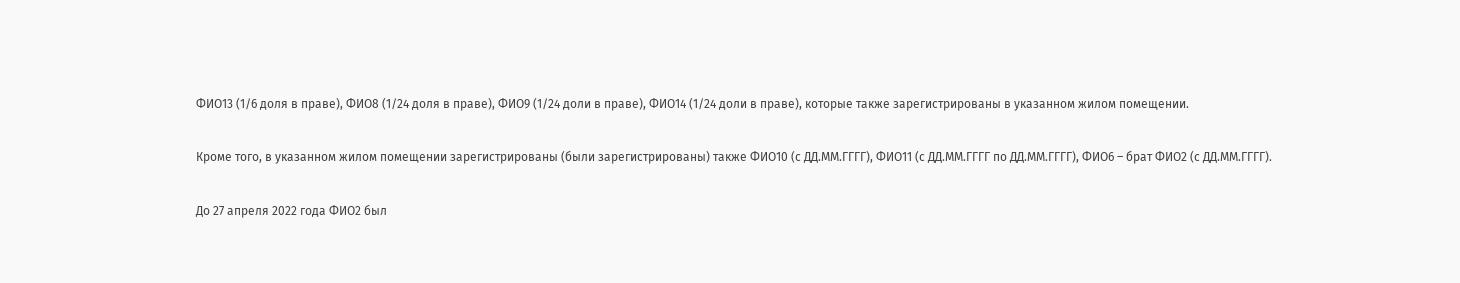ФИО13 (1/6 доля в праве), ФИО8 (1/24 доля в праве), ФИО9 (1/24 доли в праве), ФИО14 (1/24 доли в праве), которые также зарегистрированы в указанном жилом помещении.

Кроме того, в указанном жилом помещении зарегистрированы (были зарегистрированы) также ФИО10 (с ДД.ММ.ГГГГ), ФИО11 (с ДД.ММ.ГГГГ по ДД.ММ.ГГГГ), ФИО6 – брат ФИО2 (с ДД.ММ.ГГГГ).

До 27 апреля 2022 года ФИО2 был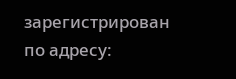зарегистрирован по адресу: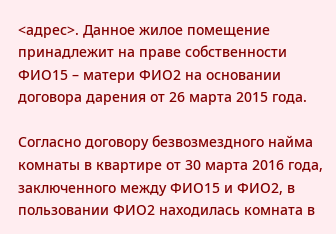<адрес>. Данное жилое помещение принадлежит на праве собственности ФИО15 – матери ФИО2 на основании договора дарения от 26 марта 2015 года.

Согласно договору безвозмездного найма комнаты в квартире от 30 марта 2016 года, заключенного между ФИО15 и ФИО2, в пользовании ФИО2 находилась комната в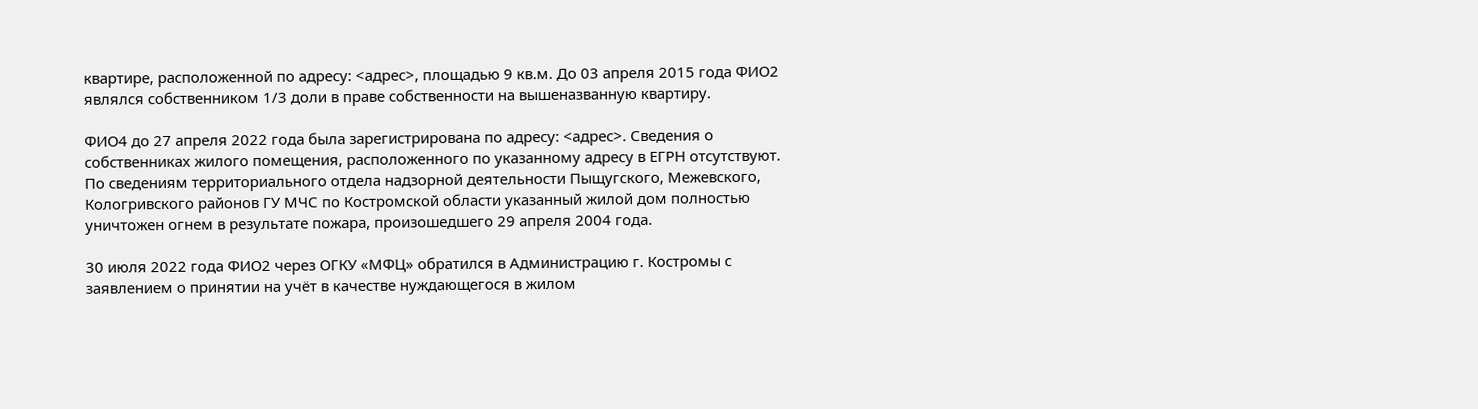квартире, расположенной по адресу: <адрес>, площадью 9 кв.м. До 03 апреля 2015 года ФИО2 являлся собственником 1/3 доли в праве собственности на вышеназванную квартиру.

ФИО4 до 27 апреля 2022 года была зарегистрирована по адресу: <адрес>. Сведения о собственниках жилого помещения, расположенного по указанному адресу в ЕГРН отсутствуют. По сведениям территориального отдела надзорной деятельности Пыщугского, Межевского, Кологривского районов ГУ МЧС по Костромской области указанный жилой дом полностью уничтожен огнем в результате пожара, произошедшего 29 апреля 2004 года.

30 июля 2022 года ФИО2 через ОГКУ «МФЦ» обратился в Администрацию г. Костромы с заявлением о принятии на учёт в качестве нуждающегося в жилом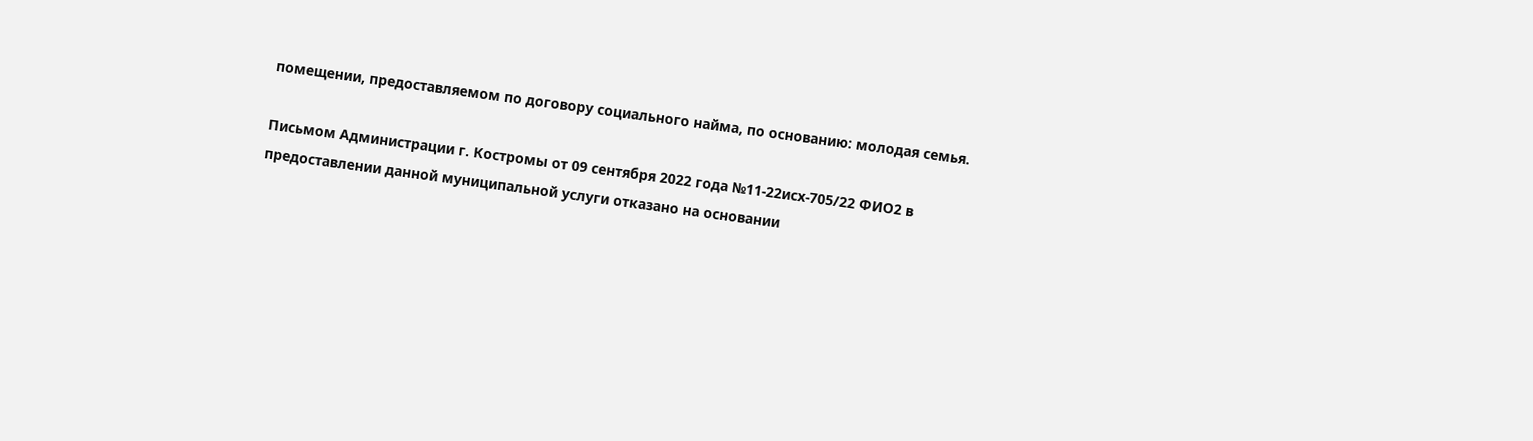помещении, предоставляемом по договору социального найма, по основанию: молодая семья.

Письмом Администрации г. Костромы от 09 сентября 2022 года №11-22исх-705/22 ФИО2 в предоставлении данной муниципальной услуги отказано на основании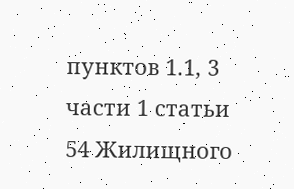пунктов 1.1, 3 части 1 статьи 54 Жилищного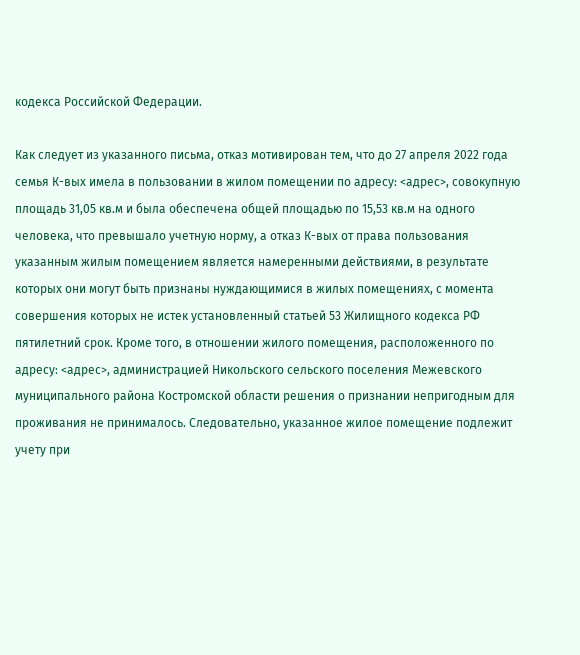кодекса Российской Федерации.

Как следует из указанного письма, отказ мотивирован тем, что до 27 апреля 2022 года семья К-вых имела в пользовании в жилом помещении по адресу: <адрес>, совокупную площадь 31,05 кв.м и была обеспечена общей площадью по 15,53 кв.м на одного человека, что превышало учетную норму, а отказ К-вых от права пользования указанным жилым помещением является намеренными действиями, в результате которых они могут быть признаны нуждающимися в жилых помещениях, с момента совершения которых не истек установленный статьей 53 Жилищного кодекса РФ пятилетний срок. Кроме того, в отношении жилого помещения, расположенного по адресу: <адрес>, администрацией Никольского сельского поселения Межевского муниципального района Костромской области решения о признании непригодным для проживания не принималось. Следовательно, указанное жилое помещение подлежит учету при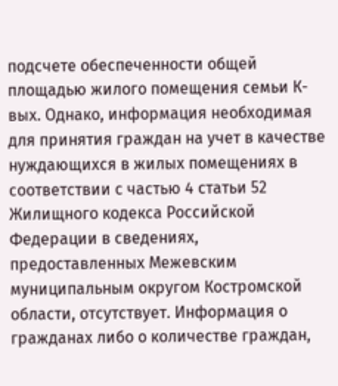подсчете обеспеченности общей площадью жилого помещения семьи К-вых. Однако, информация необходимая для принятия граждан на учет в качестве нуждающихся в жилых помещениях в соответствии с частью 4 статьи 52 Жилищного кодекса Российской Федерации в сведениях, предоставленных Межевским муниципальным округом Костромской области, отсутствует. Информация о гражданах либо о количестве граждан,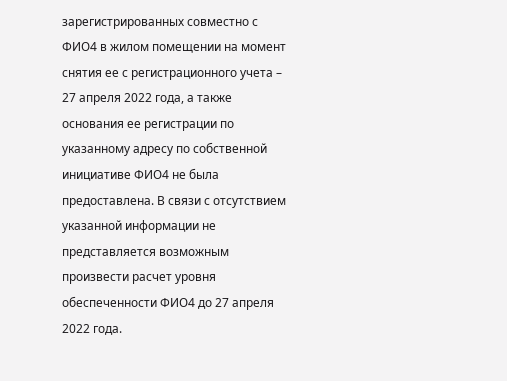зарегистрированных совместно с ФИО4 в жилом помещении на момент снятия ее с регистрационного учета – 27 апреля 2022 года, а также основания ее регистрации по указанному адресу по собственной инициативе ФИО4 не была предоставлена. В связи с отсутствием указанной информации не представляется возможным произвести расчет уровня обеспеченности ФИО4 до 27 апреля 2022 года.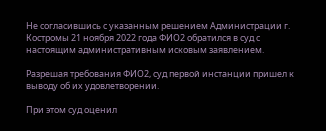Не согласившись с указанным решением Администрации г. Костромы 21 ноября 2022 года ФИО2 обратился в суд с настоящим административным исковым заявлением.

Разрешая требования ФИО2, суд первой инстанции пришел к выводу об их удовлетворении.

При этом суд оценил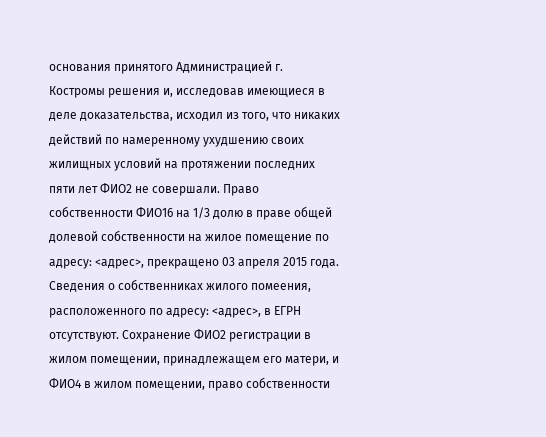основания принятого Администрацией г. Костромы решения и, исследовав имеющиеся в деле доказательства, исходил из того, что никаких действий по намеренному ухудшению своих жилищных условий на протяжении последних пяти лет ФИО2 не совершали. Право собственности ФИО16 на 1/3 долю в праве общей долевой собственности на жилое помещение по адресу: <адрес>, прекращено 03 апреля 2015 года. Сведения о собственниках жилого помеения, расположенного по адресу: <адрес>, в ЕГРН отсутствуют. Сохранение ФИО2 регистрации в жилом помещении, принадлежащем его матери, и ФИО4 в жилом помещении, право собственности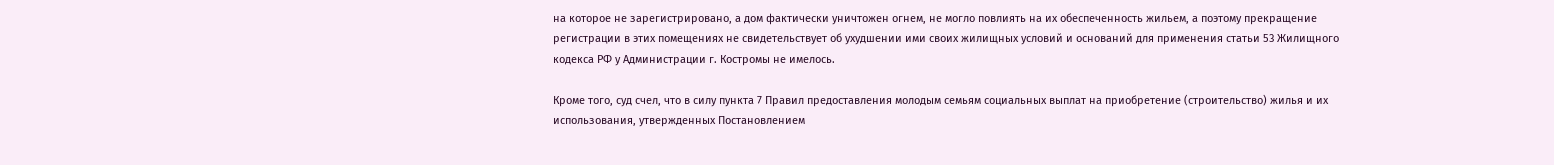на которое не зарегистрировано, а дом фактически уничтожен огнем, не могло повлиять на их обеспеченность жильем, а поэтому прекращение регистрации в этих помещениях не свидетельствует об ухудшении ими своих жилищных условий и оснований для применения статьи 53 Жилищного кодекса РФ у Администрации г. Костромы не имелось.

Кроме того, суд счел, что в силу пункта 7 Правил предоставления молодым семьям социальных выплат на приобретение (строительство) жилья и их использования, утвержденных Постановлением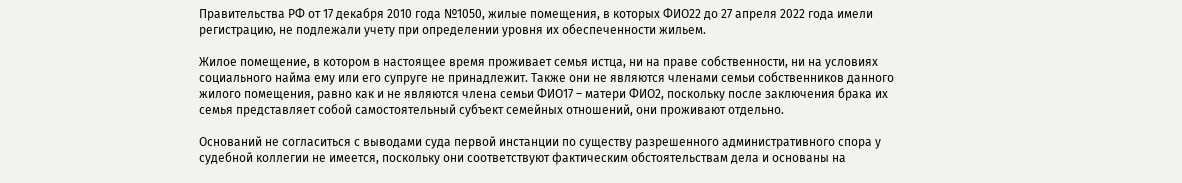Правительства РФ от 17 декабря 2010 года №1050, жилые помещения, в которых ФИО22 до 27 апреля 2022 года имели регистрацию, не подлежали учету при определении уровня их обеспеченности жильем.

Жилое помещение, в котором в настоящее время проживает семья истца, ни на праве собственности, ни на условиях социального найма ему или его супруге не принадлежит. Также они не являются членами семьи собственников данного жилого помещения, равно как и не являются члена семьи ФИО17 – матери ФИО2, поскольку после заключения брака их семья представляет собой самостоятельный субъект семейных отношений, они проживают отдельно.

Оснований не согласиться с выводами суда первой инстанции по существу разрешенного административного спора у судебной коллегии не имеется, поскольку они соответствуют фактическим обстоятельствам дела и основаны на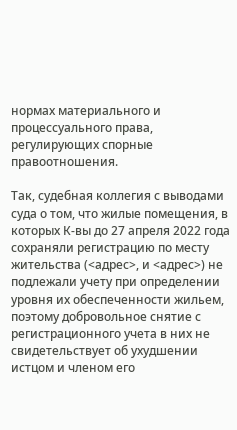нормах материального и процессуального права, регулирующих спорные правоотношения.

Так, судебная коллегия с выводами суда о том, что жилые помещения, в которых К-вы до 27 апреля 2022 года сохраняли регистрацию по месту жительства (<адрес>, и <адрес>) не подлежали учету при определении уровня их обеспеченности жильем, поэтому добровольное снятие с регистрационного учета в них не свидетельствует об ухудшении истцом и членом его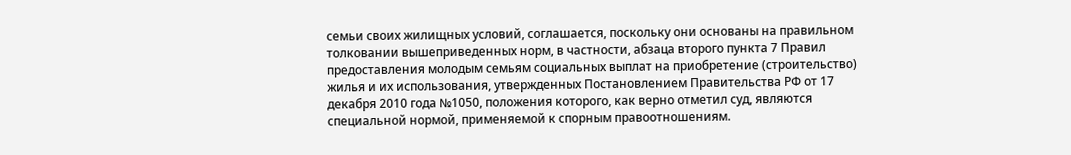семьи своих жилищных условий, соглашается, поскольку они основаны на правильном толковании вышеприведенных норм, в частности, абзаца второго пункта 7 Правил предоставления молодым семьям социальных выплат на приобретение (строительство) жилья и их использования, утвержденных Постановлением Правительства РФ от 17 декабря 2010 года №1050, положения которого, как верно отметил суд, являются специальной нормой, применяемой к спорным правоотношениям.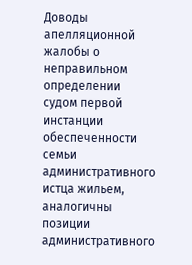Доводы апелляционной жалобы о неправильном определении судом первой инстанции обеспеченности семьи административного истца жильем, аналогичны позиции административного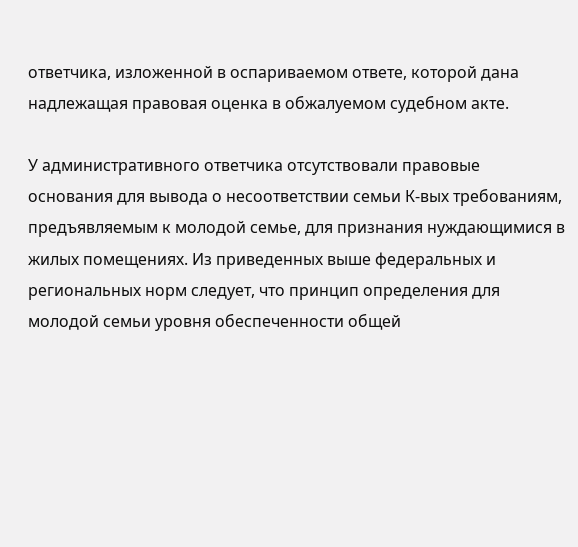ответчика, изложенной в оспариваемом ответе, которой дана надлежащая правовая оценка в обжалуемом судебном акте.

У административного ответчика отсутствовали правовые основания для вывода о несоответствии семьи К-вых требованиям, предъявляемым к молодой семье, для признания нуждающимися в жилых помещениях. Из приведенных выше федеральных и региональных норм следует, что принцип определения для молодой семьи уровня обеспеченности общей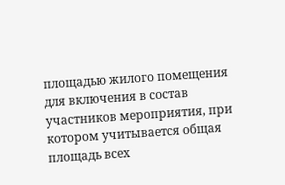площадью жилого помещения для включения в состав участников мероприятия, при котором учитывается общая площадь всех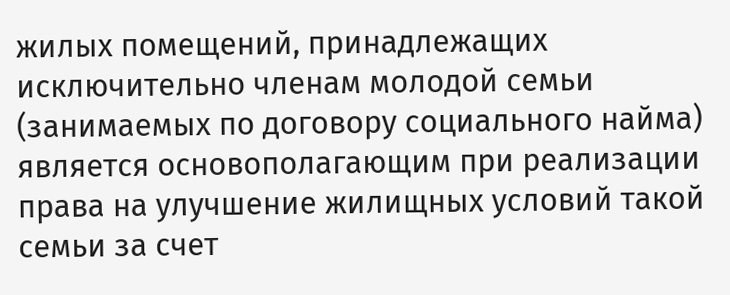жилых помещений, принадлежащих исключительно членам молодой семьи (занимаемых по договору социального найма) является основополагающим при реализации права на улучшение жилищных условий такой семьи за счет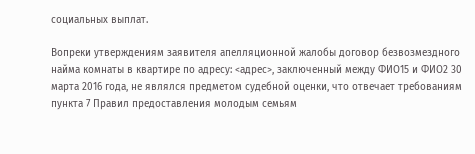социальных выплат.

Вопреки утверждениям заявителя апелляционной жалобы договор безвозмездного найма комнаты в квартире по адресу: <адрес>, заключенный между ФИО15 и ФИО2 30 марта 2016 года, не являлся предметом судебной оценки, что отвечает требованиям пункта 7 Правил предоставления молодым семьям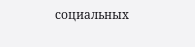социальных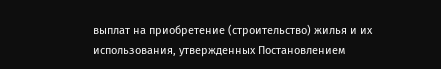выплат на приобретение (строительство) жилья и их использования, утвержденных Постановлением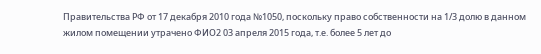Правительства РФ от 17 декабря 2010 года №1050, поскольку право собственности на 1/3 долю в данном жилом помещении утрачено ФИО2 03 апреля 2015 года, т.е. более 5 лет до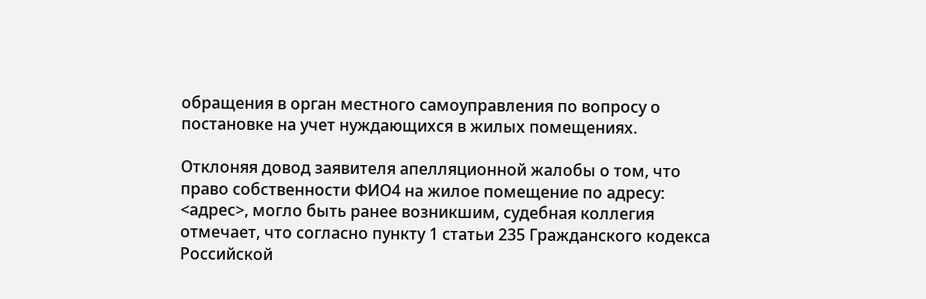обращения в орган местного самоуправления по вопросу о постановке на учет нуждающихся в жилых помещениях.

Отклоняя довод заявителя апелляционной жалобы о том, что право собственности ФИО4 на жилое помещение по адресу: <адрес>, могло быть ранее возникшим, судебная коллегия отмечает, что согласно пункту 1 статьи 235 Гражданского кодекса Российской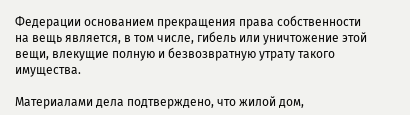Федерации основанием прекращения права собственности на вещь является, в том числе, гибель или уничтожение этой вещи, влекущие полную и безвозвратную утрату такого имущества.

Материалами дела подтверждено, что жилой дом,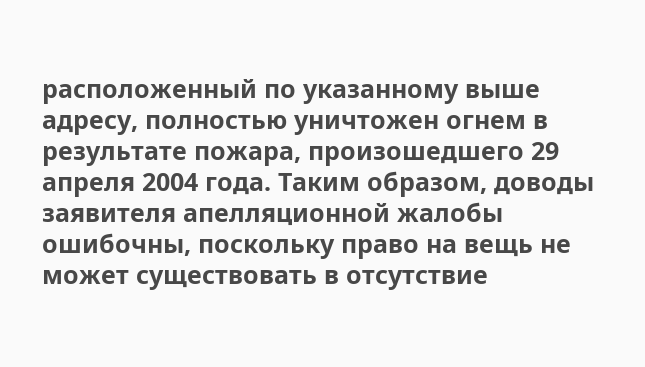расположенный по указанному выше адресу, полностью уничтожен огнем в результате пожара, произошедшего 29 апреля 2004 года. Таким образом, доводы заявителя апелляционной жалобы ошибочны, поскольку право на вещь не может существовать в отсутствие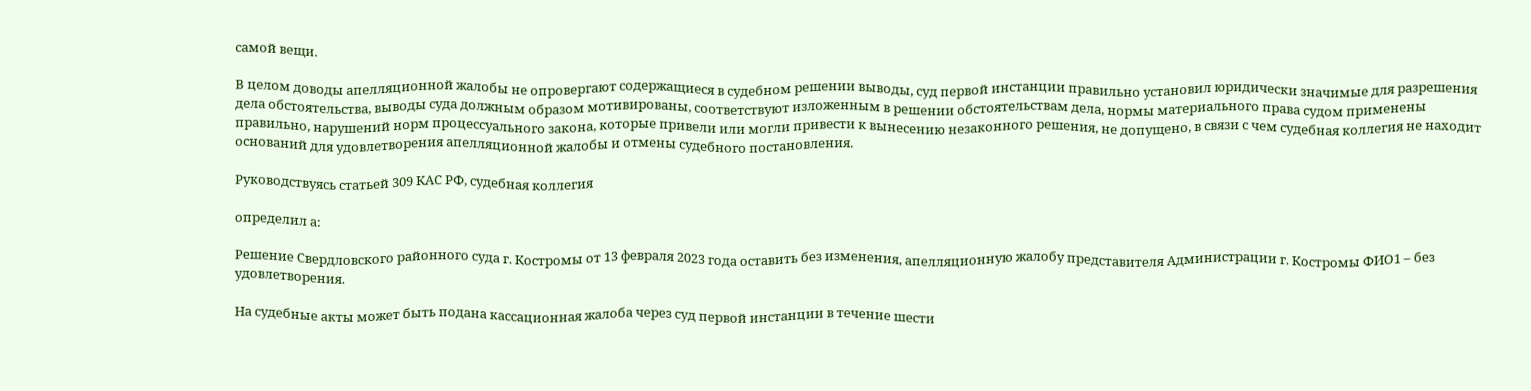самой вещи.

В целом доводы апелляционной жалобы не опровергают содержащиеся в судебном решении выводы, суд первой инстанции правильно установил юридически значимые для разрешения дела обстоятельства, выводы суда должным образом мотивированы, соответствуют изложенным в решении обстоятельствам дела, нормы материального права судом применены правильно, нарушений норм процессуального закона, которые привели или могли привести к вынесению незаконного решения, не допущено, в связи с чем судебная коллегия не находит оснований для удовлетворения апелляционной жалобы и отмены судебного постановления.

Руководствуясь статьей 309 КАС РФ, судебная коллегия

определил а:

Решение Свердловского районного суда г. Костромы от 13 февраля 2023 года оставить без изменения, апелляционную жалобу представителя Администрации г. Костромы ФИО1 – без удовлетворения.

На судебные акты может быть подана кассационная жалоба через суд первой инстанции в течение шести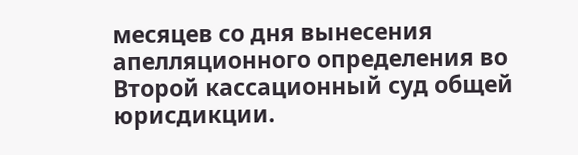месяцев со дня вынесения апелляционного определения во Второй кассационный суд общей юрисдикции.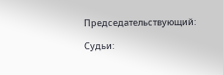Председательствующий:

Судьи: